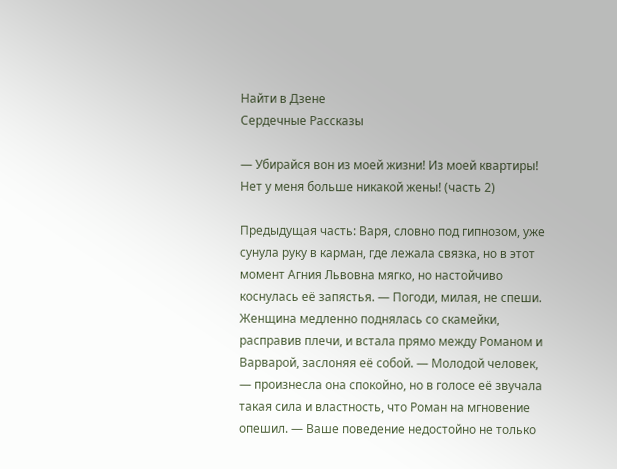Найти в Дзене
Сердечные Рассказы

— Убирайся вон из моей жизни! Из моей квартиры! Нет у меня больше никакой жены! (часть 2)

Предыдущая часть: Варя, словно под гипнозом, уже сунула руку в карман, где лежала связка, но в этот момент Агния Львовна мягко, но настойчиво коснулась её запястья. — Погоди, милая, не спеши. Женщина медленно поднялась со скамейки, расправив плечи, и встала прямо между Романом и Варварой, заслоняя её собой. — Молодой человек, — произнесла она спокойно, но в голосе её звучала такая сила и властность, что Роман на мгновение опешил. — Ваше поведение недостойно не только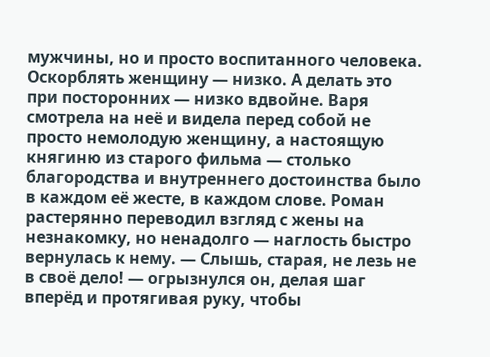мужчины, но и просто воспитанного человека. Оскорблять женщину — низко. А делать это при посторонних — низко вдвойне. Варя смотрела на неё и видела перед собой не просто немолодую женщину, а настоящую княгиню из старого фильма — столько благородства и внутреннего достоинства было в каждом её жесте, в каждом слове. Роман растерянно переводил взгляд с жены на незнакомку, но ненадолго — наглость быстро вернулась к нему. — Слышь, старая, не лезь не в своё дело! — огрызнулся он, делая шаг вперёд и протягивая руку, чтобы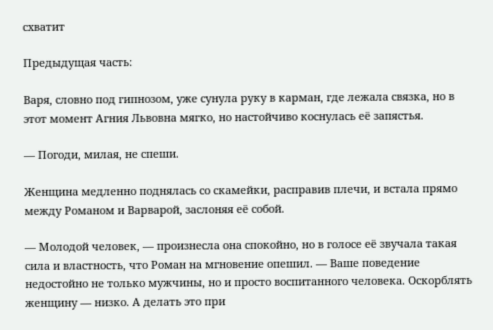схватит

Предыдущая часть:

Варя, словно под гипнозом, уже сунула руку в карман, где лежала связка, но в этот момент Агния Львовна мягко, но настойчиво коснулась её запястья.

— Погоди, милая, не спеши.

Женщина медленно поднялась со скамейки, расправив плечи, и встала прямо между Романом и Варварой, заслоняя её собой.

— Молодой человек, — произнесла она спокойно, но в голосе её звучала такая сила и властность, что Роман на мгновение опешил. — Ваше поведение недостойно не только мужчины, но и просто воспитанного человека. Оскорблять женщину — низко. А делать это при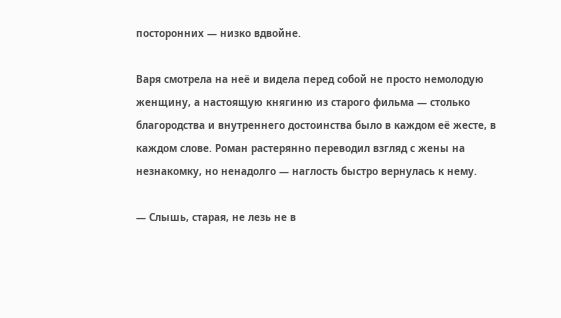посторонних — низко вдвойне.

Варя смотрела на неё и видела перед собой не просто немолодую женщину, а настоящую княгиню из старого фильма — столько благородства и внутреннего достоинства было в каждом её жесте, в каждом слове. Роман растерянно переводил взгляд с жены на незнакомку, но ненадолго — наглость быстро вернулась к нему.

— Слышь, старая, не лезь не в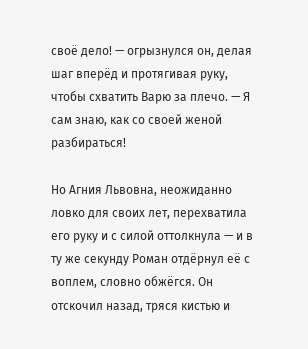своё дело! — огрызнулся он, делая шаг вперёд и протягивая руку, чтобы схватить Варю за плечо. — Я сам знаю, как со своей женой разбираться!

Но Агния Львовна, неожиданно ловко для своих лет, перехватила его руку и с силой оттолкнула — и в ту же секунду Роман отдёрнул её с воплем, словно обжёгся. Он отскочил назад, тряся кистью и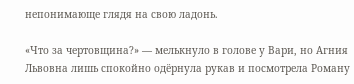непонимающе глядя на свою ладонь.

«Что за чертовщина?» — мелькнуло в голове у Вари, но Агния Львовна лишь спокойно одёрнула рукав и посмотрела Роману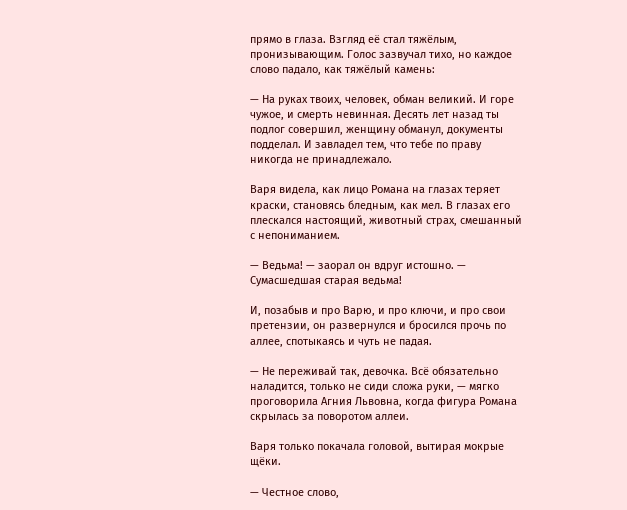прямо в глаза. Взгляд её стал тяжёлым, пронизывающим. Голос зазвучал тихо, но каждое слово падало, как тяжёлый камень:

— На руках твоих, человек, обман великий. И горе чужое, и смерть невинная. Десять лет назад ты подлог совершил, женщину обманул, документы подделал. И завладел тем, что тебе по праву никогда не принадлежало.

Варя видела, как лицо Романа на глазах теряет краски, становясь бледным, как мел. В глазах его плескался настоящий, животный страх, смешанный с непониманием.

— Ведьма! — заорал он вдруг истошно. — Сумасшедшая старая ведьма!

И, позабыв и про Варю, и про ключи, и про свои претензии, он развернулся и бросился прочь по аллее, спотыкаясь и чуть не падая.

— Не переживай так, девочка. Всё обязательно наладится, только не сиди сложа руки, — мягко проговорила Агния Львовна, когда фигура Романа скрылась за поворотом аллеи.

Варя только покачала головой, вытирая мокрые щёки.

— Честное слово,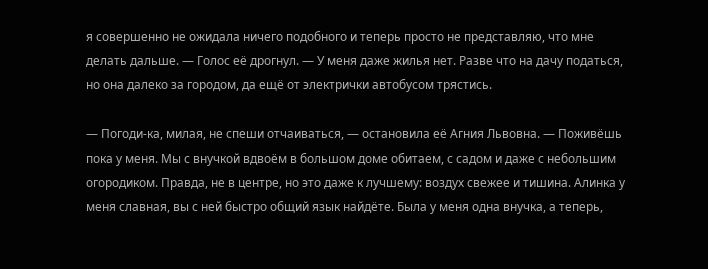я совершенно не ожидала ничего подобного и теперь просто не представляю, что мне делать дальше. — Голос её дрогнул. — У меня даже жилья нет. Разве что на дачу податься, но она далеко за городом, да ещё от электрички автобусом трястись.

— Погоди-ка, милая, не спеши отчаиваться, — остановила её Агния Львовна. — Поживёшь пока у меня. Мы с внучкой вдвоём в большом доме обитаем, с садом и даже с небольшим огородиком. Правда, не в центре, но это даже к лучшему: воздух свежее и тишина. Алинка у меня славная, вы с ней быстро общий язык найдёте. Была у меня одна внучка, а теперь,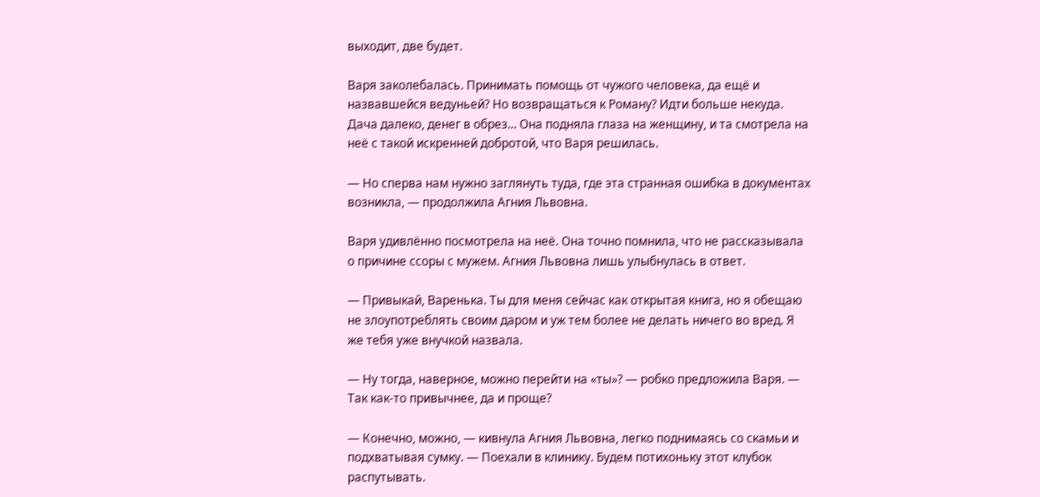выходит, две будет.

Варя заколебалась. Принимать помощь от чужого человека, да ещё и назвавшейся ведуньей? Но возвращаться к Роману? Идти больше некуда. Дача далеко, денег в обрез... Она подняла глаза на женщину, и та смотрела на неё с такой искренней добротой, что Варя решилась.

— Но сперва нам нужно заглянуть туда, где эта странная ошибка в документах возникла, — продолжила Агния Львовна.

Варя удивлённо посмотрела на неё. Она точно помнила, что не рассказывала о причине ссоры с мужем. Агния Львовна лишь улыбнулась в ответ.

— Привыкай, Варенька. Ты для меня сейчас как открытая книга, но я обещаю не злоупотреблять своим даром и уж тем более не делать ничего во вред. Я же тебя уже внучкой назвала.

— Ну тогда, наверное, можно перейти на «ты»? — робко предложила Варя. — Так как-то привычнее, да и проще?

— Конечно, можно, — кивнула Агния Львовна, легко поднимаясь со скамьи и подхватывая сумку. — Поехали в клинику. Будем потихоньку этот клубок распутывать.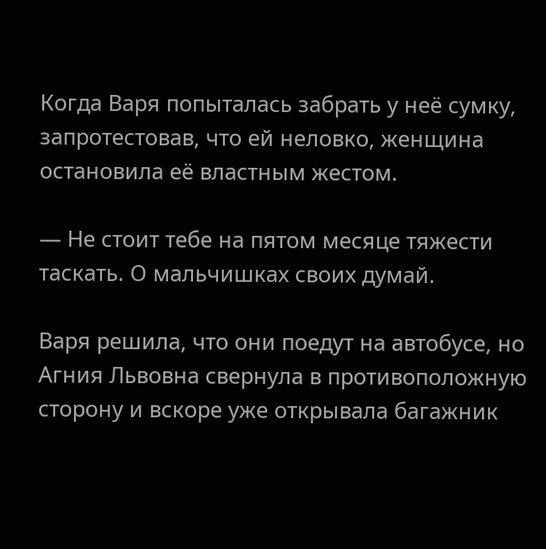Когда Варя попыталась забрать у неё сумку, запротестовав, что ей неловко, женщина остановила её властным жестом.

— Не стоит тебе на пятом месяце тяжести таскать. О мальчишках своих думай.

Варя решила, что они поедут на автобусе, но Агния Львовна свернула в противоположную сторону и вскоре уже открывала багажник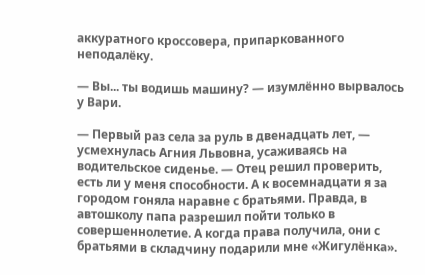аккуратного кроссовера, припаркованного неподалёку.

— Вы... ты водишь машину? — изумлённо вырвалось у Вари.

— Первый раз села за руль в двенадцать лет, — усмехнулась Агния Львовна, усаживаясь на водительское сиденье. — Отец решил проверить, есть ли у меня способности. А к восемнадцати я за городом гоняла наравне с братьями. Правда, в автошколу папа разрешил пойти только в совершеннолетие. А когда права получила, они с братьями в складчину подарили мне «Жигулёнка».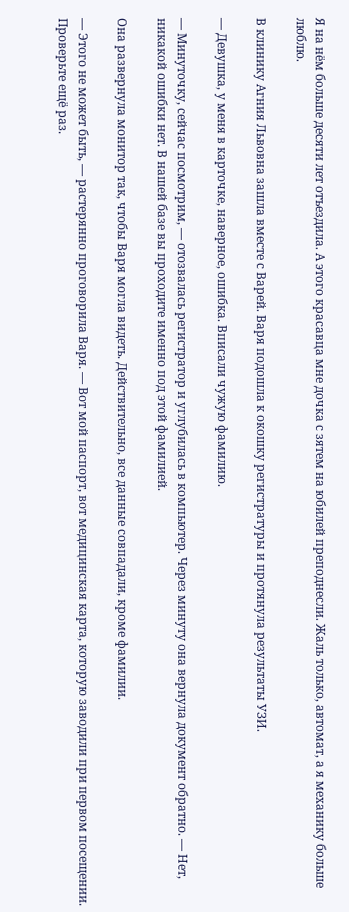Я на нём больше десяти лет отъездила. А этого красавца мне дочка с зятем на юбилей преподнесли. Жаль только, автомат, а я механику больше люблю.

В клинику Агния Львовна зашла вместе с Варей. Варя подошла к окошку регистратуры и протянула результаты УЗИ.

— Девушка, у меня в карточке, наверное, ошибка. Вписали чужую фамилию.

— Минуточку, сейчас посмотрим, — отозвалась регистратор и углубилась в компьютер. Через минуту она вернула документ обратно. — Нет, никакой ошибки нет. В нашей базе вы проходите именно под этой фамилией.

Она развернула монитор так, чтобы Варя могла видеть. Действительно, все данные совпадали, кроме фамилии.

— Этого не может быть, — растерянно проговорила Варя. — Вот мой паспорт, вот медицинская карта, которую заводили при первом посещении. Проверьте ещё раз.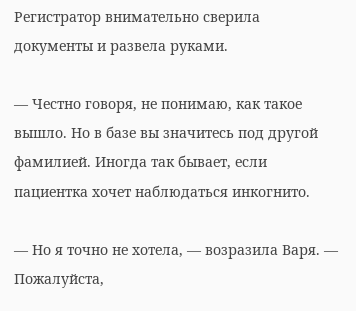Регистратор внимательно сверила документы и развела руками.

— Честно говоря, не понимаю, как такое вышло. Но в базе вы значитесь под другой фамилией. Иногда так бывает, если пациентка хочет наблюдаться инкогнито.

— Но я точно не хотела, — возразила Варя. — Пожалуйста,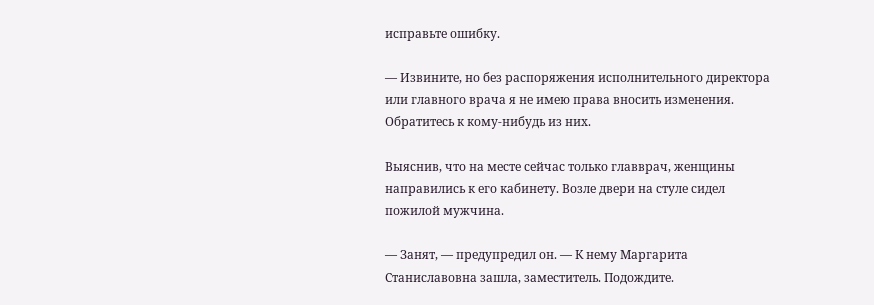исправьте ошибку.

— Извините, но без распоряжения исполнительного директора или главного врача я не имею права вносить изменения. Обратитесь к кому-нибудь из них.

Выяснив, что на месте сейчас только главврач, женщины направились к его кабинету. Возле двери на стуле сидел пожилой мужчина.

— Занят, — предупредил он. — К нему Маргарита Станиславовна зашла, заместитель. Подождите.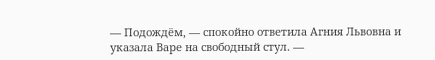— Подождём, — спокойно ответила Агния Львовна и указала Варе на свободный стул. —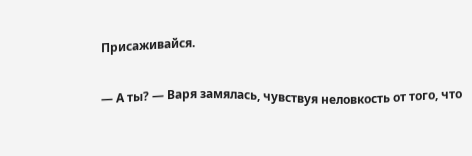Присаживайся.

— А ты? — Варя замялась, чувствуя неловкость от того, что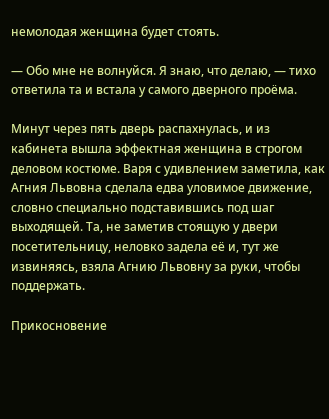немолодая женщина будет стоять.

— Обо мне не волнуйся. Я знаю, что делаю, — тихо ответила та и встала у самого дверного проёма.

Минут через пять дверь распахнулась, и из кабинета вышла эффектная женщина в строгом деловом костюме. Варя с удивлением заметила, как Агния Львовна сделала едва уловимое движение, словно специально подставившись под шаг выходящей. Та, не заметив стоящую у двери посетительницу, неловко задела её и, тут же извиняясь, взяла Агнию Львовну за руки, чтобы поддержать.

Прикосновение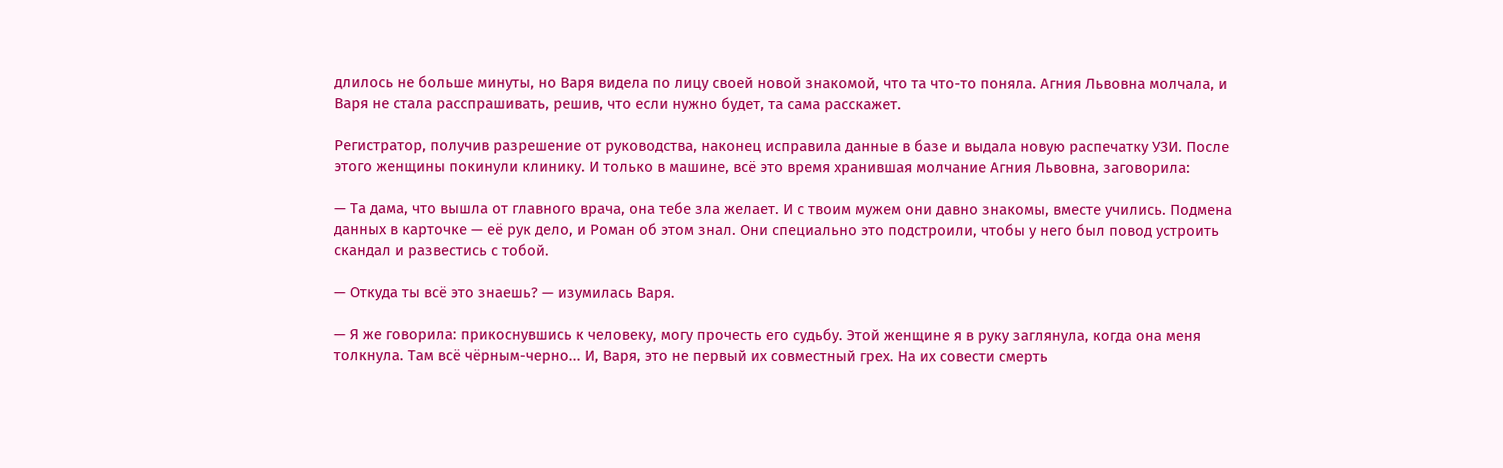длилось не больше минуты, но Варя видела по лицу своей новой знакомой, что та что-то поняла. Агния Львовна молчала, и Варя не стала расспрашивать, решив, что если нужно будет, та сама расскажет.

Регистратор, получив разрешение от руководства, наконец исправила данные в базе и выдала новую распечатку УЗИ. После этого женщины покинули клинику. И только в машине, всё это время хранившая молчание Агния Львовна, заговорила:

— Та дама, что вышла от главного врача, она тебе зла желает. И с твоим мужем они давно знакомы, вместе учились. Подмена данных в карточке — её рук дело, и Роман об этом знал. Они специально это подстроили, чтобы у него был повод устроить скандал и развестись с тобой.

— Откуда ты всё это знаешь? — изумилась Варя.

— Я же говорила: прикоснувшись к человеку, могу прочесть его судьбу. Этой женщине я в руку заглянула, когда она меня толкнула. Там всё чёрным-черно... И, Варя, это не первый их совместный грех. На их совести смерть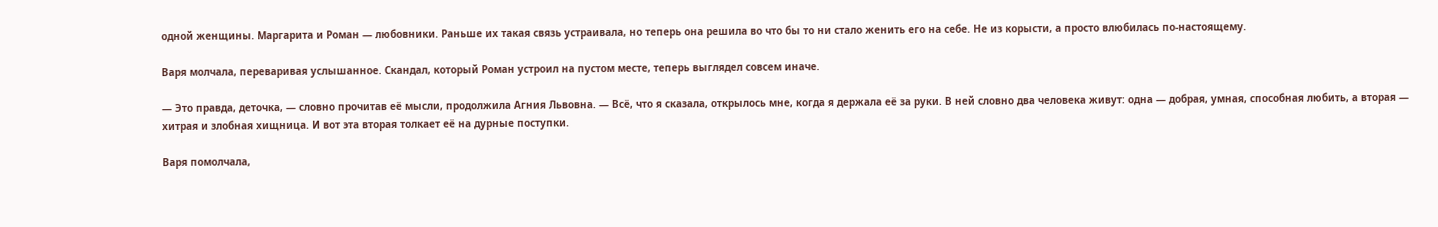одной женщины. Маргарита и Роман — любовники. Раньше их такая связь устраивала, но теперь она решила во что бы то ни стало женить его на себе. Не из корысти, а просто влюбилась по-настоящему.

Варя молчала, переваривая услышанное. Скандал, который Роман устроил на пустом месте, теперь выглядел совсем иначе.

— Это правда, деточка, — словно прочитав её мысли, продолжила Агния Львовна. — Всё, что я сказала, открылось мне, когда я держала её за руки. В ней словно два человека живут: одна — добрая, умная, способная любить, а вторая — хитрая и злобная хищница. И вот эта вторая толкает её на дурные поступки.

Варя помолчала,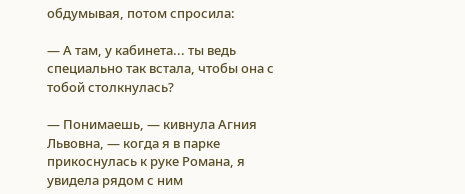обдумывая, потом спросила:

— А там, у кабинета... ты ведь специально так встала, чтобы она с тобой столкнулась?

— Понимаешь, — кивнула Агния Львовна, — когда я в парке прикоснулась к руке Романа, я увидела рядом с ним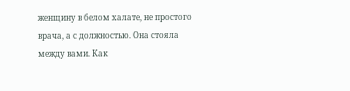женщину в белом халате, не простого врача, а с должностью. Она стояла между вами. Как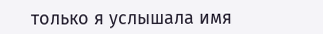только я услышала имя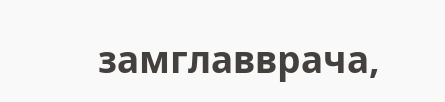замглавврача,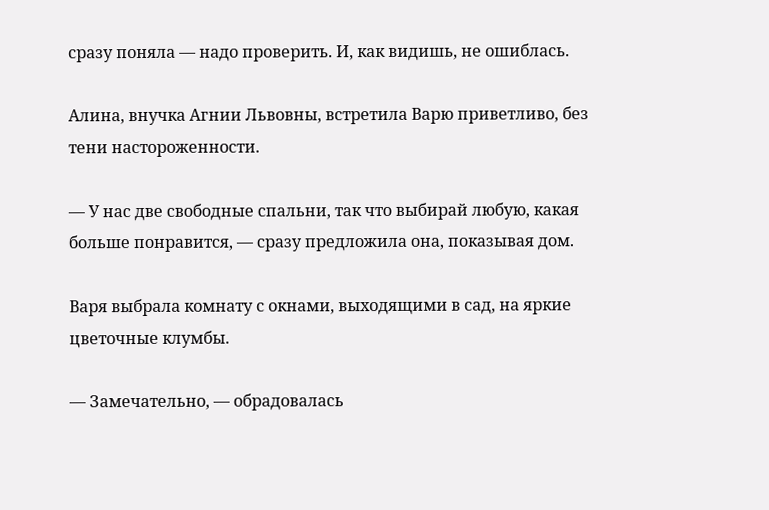сразу поняла — надо проверить. И, как видишь, не ошиблась.

Алина, внучка Агнии Львовны, встретила Варю приветливо, без тени настороженности.

— У нас две свободные спальни, так что выбирай любую, какая больше понравится, — сразу предложила она, показывая дом.

Варя выбрала комнату с окнами, выходящими в сад, на яркие цветочные клумбы.

— Замечательно, — обрадовалась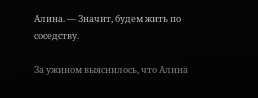Алина. — Значит, будем жить по соседству.

За ужином выяснилось, что Алина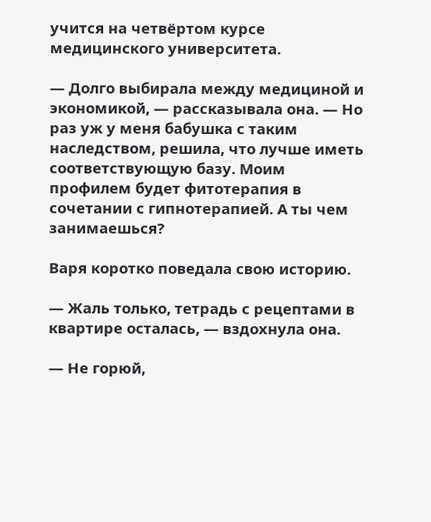учится на четвёртом курсе медицинского университета.

— Долго выбирала между медициной и экономикой, — рассказывала она. — Но раз уж у меня бабушка с таким наследством, решила, что лучше иметь соответствующую базу. Моим профилем будет фитотерапия в сочетании с гипнотерапией. А ты чем занимаешься?

Варя коротко поведала свою историю.

— Жаль только, тетрадь с рецептами в квартире осталась, — вздохнула она.

— Не горюй,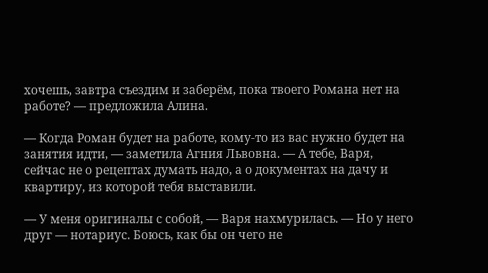хочешь, завтра съездим и заберём, пока твоего Романа нет на работе? — предложила Алина.

— Когда Роман будет на работе, кому-то из вас нужно будет на занятия идти, — заметила Агния Львовна. — А тебе, Варя, сейчас не о рецептах думать надо, а о документах на дачу и квартиру, из которой тебя выставили.

— У меня оригиналы с собой, — Варя нахмурилась. — Но у него друг — нотариус. Боюсь, как бы он чего не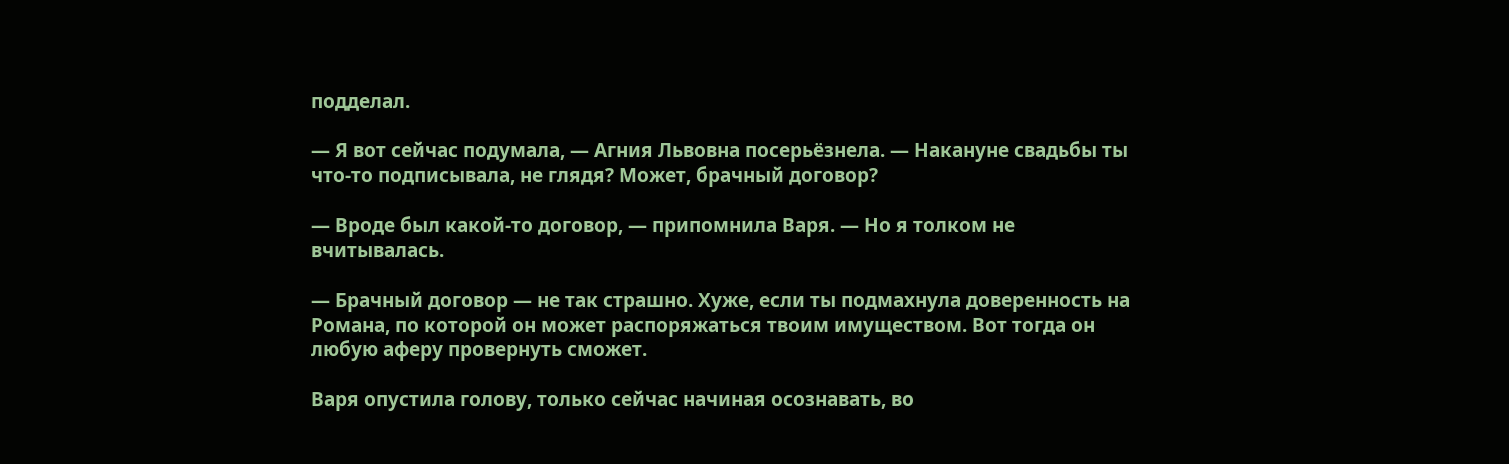подделал.

— Я вот сейчас подумала, — Агния Львовна посерьёзнела. — Накануне свадьбы ты что-то подписывала, не глядя? Может, брачный договор?

— Вроде был какой-то договор, — припомнила Варя. — Но я толком не вчитывалась.

— Брачный договор — не так страшно. Хуже, если ты подмахнула доверенность на Романа, по которой он может распоряжаться твоим имуществом. Вот тогда он любую аферу провернуть сможет.

Варя опустила голову, только сейчас начиная осознавать, во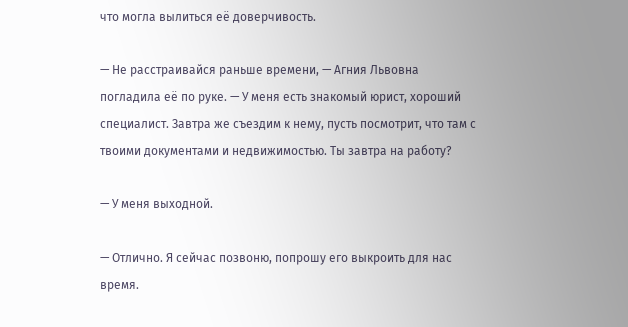что могла вылиться её доверчивость.

— Не расстраивайся раньше времени, — Агния Львовна погладила её по руке. — У меня есть знакомый юрист, хороший специалист. Завтра же съездим к нему, пусть посмотрит, что там с твоими документами и недвижимостью. Ты завтра на работу?

— У меня выходной.

— Отлично. Я сейчас позвоню, попрошу его выкроить для нас время.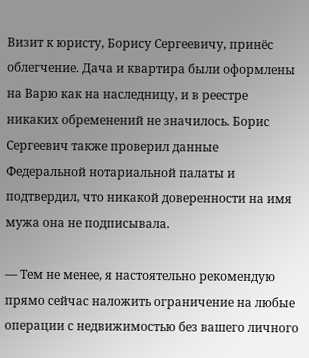Визит к юристу, Борису Сергеевичу, принёс облегчение. Дача и квартира были оформлены на Варю как на наследницу, и в реестре никаких обременений не значилось. Борис Сергеевич также проверил данные Федеральной нотариальной палаты и подтвердил, что никакой доверенности на имя мужа она не подписывала.

— Тем не менее, я настоятельно рекомендую прямо сейчас наложить ограничение на любые операции с недвижимостью без вашего личного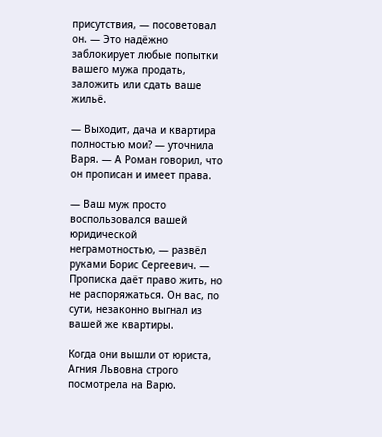присутствия, — посоветовал он. — Это надёжно заблокирует любые попытки вашего мужа продать, заложить или сдать ваше жильё.

— Выходит, дача и квартира полностью мои? — уточнила Варя. — А Роман говорил, что он прописан и имеет права.

— Ваш муж просто воспользовался вашей юридической неграмотностью, — развёл руками Борис Сергеевич. — Прописка даёт право жить, но не распоряжаться. Он вас, по сути, незаконно выгнал из вашей же квартиры.

Когда они вышли от юриста, Агния Львовна строго посмотрела на Варю.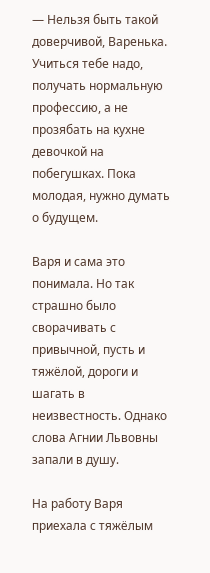— Нельзя быть такой доверчивой, Варенька. Учиться тебе надо, получать нормальную профессию, а не прозябать на кухне девочкой на побегушках. Пока молодая, нужно думать о будущем.

Варя и сама это понимала. Но так страшно было сворачивать с привычной, пусть и тяжёлой, дороги и шагать в неизвестность. Однако слова Агнии Львовны запали в душу.

На работу Варя приехала с тяжёлым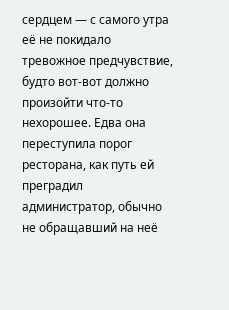сердцем — с самого утра её не покидало тревожное предчувствие, будто вот-вот должно произойти что-то нехорошее. Едва она переступила порог ресторана, как путь ей преградил администратор, обычно не обращавший на неё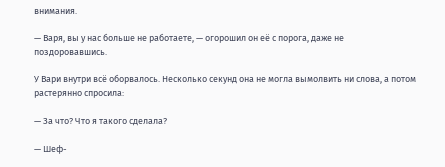внимания.

— Варя, вы у нас больше не работаете, — огорошил он её с порога, даже не поздоровавшись.

У Вари внутри всё оборвалось. Несколько секунд она не могла вымолвить ни слова, а потом растерянно спросила:

— За что? Что я такого сделала?

— Шеф-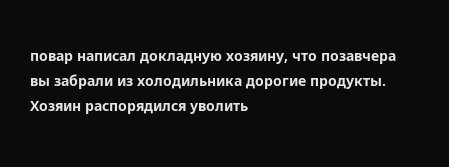повар написал докладную хозяину, что позавчера вы забрали из холодильника дорогие продукты. Хозяин распорядился уволить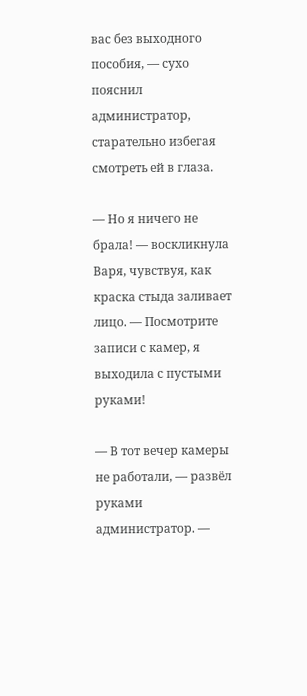вас без выходного пособия, — сухо пояснил администратор, старательно избегая смотреть ей в глаза.

— Но я ничего не брала! — воскликнула Варя, чувствуя, как краска стыда заливает лицо. — Посмотрите записи с камер, я выходила с пустыми руками!

— В тот вечер камеры не работали, — развёл руками администратор. —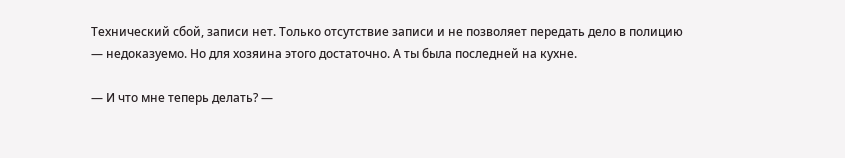Технический сбой, записи нет. Только отсутствие записи и не позволяет передать дело в полицию — недоказуемо. Но для хозяина этого достаточно. А ты была последней на кухне.

— И что мне теперь делать? —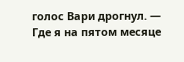голос Вари дрогнул. — Где я на пятом месяце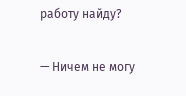работу найду?

— Ничем не могу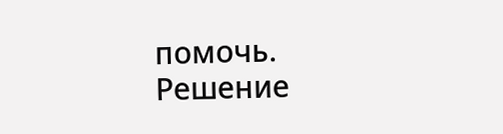помочь. Решение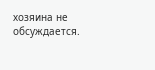хозяина не обсуждается.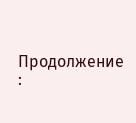Продолжение :